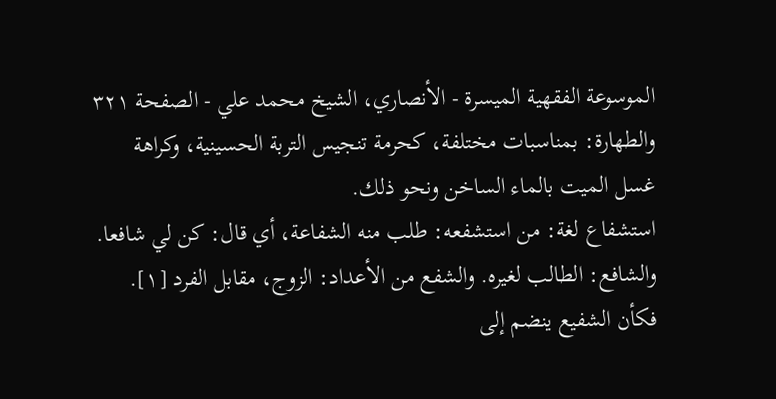الموسوعة الفقهية الميسرة - الأنصاري، الشيخ محمد علي - الصفحة ٣٢١
والطهارة: بمناسبات مختلفة، كحرمة تنجيس التربة الحسينية، وكراهة غسل الميت بالماء الساخن ونحو ذلك.
استشفاع لغة: من استشفعه: طلب منه الشفاعة، أي قال: كن لي شافعا. والشافع: الطالب لغيره. والشفع من الأعداد: الزوج، مقابل الفرد [١].
فكأن الشفيع ينضم إلى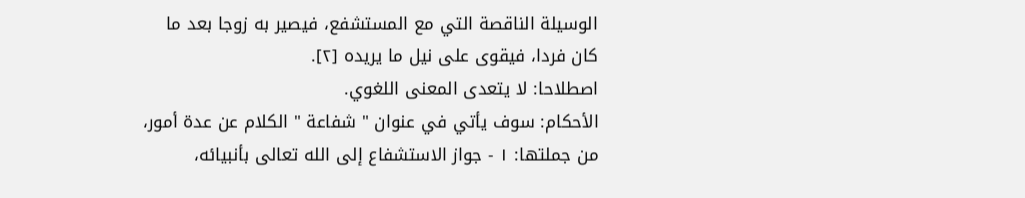الوسيلة الناقصة التي مع المستشفع، فيصير به زوجا بعد ما كان فردا، فيقوى على نيل ما يريده [٢].
اصطلاحا: لا يتعدى المعنى اللغوي.
الأحكام: سوف يأتي في عنوان " شفاعة " الكلام عن عدة أمور، من جملتها: ١ - جواز الاستشفاع إلى الله تعالى بأنبيائه،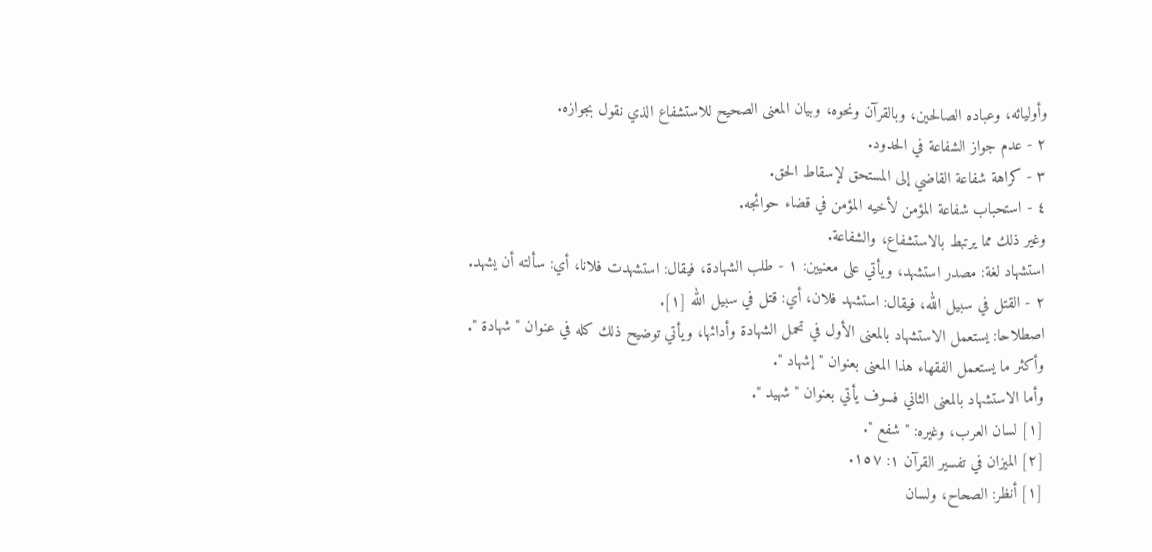وأوليائه، وعباده الصالحين، وبالقرآن ونحوه، وبيان المعنى الصحيح للاستشفاع الذي نقول بجوازه.
٢ - عدم جواز الشفاعة في الحدود.
٣ - كراهة شفاعة القاضي إلى المستحق لإسقاط الحق.
٤ - استحباب شفاعة المؤمن لأخيه المؤمن في قضاء حوائجه.
وغير ذلك مما يرتبط بالاستشفاع، والشفاعة.
استشهاد لغة: مصدر استشهد، ويأتي على معنيين: ١ - طلب الشهادة، فيقال: استشهدت فلانا، أي: سألته أن يشهد.
٢ - القتل في سبيل الله، فيقال: استشهد فلان، أي: قتل في سبيل الله [١].
اصطلاحا: يستعمل الاستشهاد بالمعنى الأول في تحمل الشهادة وأدائها، ويأتي توضيح ذلك كله في عنوان " شهادة ".
وأكثر ما يستعمل الفقهاء هذا المعنى بعنوان " إشهاد ".
وأما الاستشهاد بالمعنى الثاني فسوف يأتي بعنوان " شهيد ".
[١] لسان العرب، وغيره: " شفع ".
[٢] الميزان في تفسير القرآن ١: ١٥٧.
[١] أنظر: الصحاح، ولسان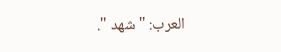العرب: " شهد ".